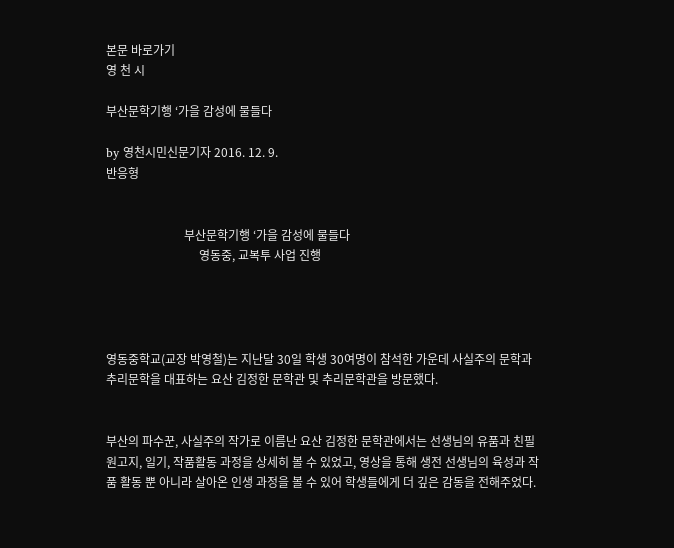본문 바로가기
영 천 시

부산문학기행 ‘가을 감성에 물들다

by 영천시민신문기자 2016. 12. 9.
반응형


                          부산문학기행 ‘가을 감성에 물들다
                               영동중, 교복투 사업 진행




영동중학교(교장 박영철)는 지난달 30일 학생 30여명이 참석한 가운데 사실주의 문학과 추리문학을 대표하는 요산 김정한 문학관 및 추리문학관을 방문했다.


부산의 파수꾼, 사실주의 작가로 이름난 요산 김정한 문학관에서는 선생님의 유품과 친필 원고지, 일기, 작품활동 과정을 상세히 볼 수 있었고, 영상을 통해 생전 선생님의 육성과 작품 활동 뿐 아니라 살아온 인생 과정을 볼 수 있어 학생들에게 더 깊은 감동을 전해주었다.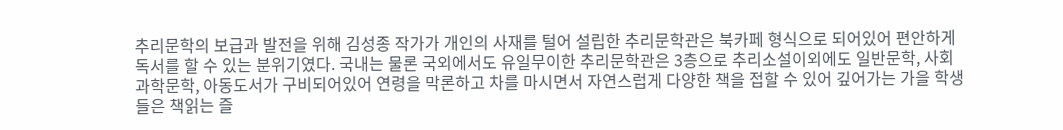추리문학의 보급과 발전을 위해 김성종 작가가 개인의 사재를 털어 설립한 추리문학관은 북카페 형식으로 되어있어 편안하게 독서를 할 수 있는 분위기였다. 국내는 물론 국외에서도 유일무이한 추리문학관은 3층으로 추리소설이외에도 일반문학, 사회과학문학, 아동도서가 구비되어있어 연령을 막론하고 차를 마시면서 자연스럽게 다양한 책을 접할 수 있어 깊어가는 가을 학생들은 책읽는 즐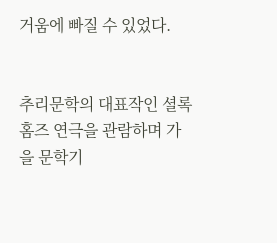거움에 빠질 수 있었다.


추리문학의 대표작인 셜록홈즈 연극을 관람하며 가을 문학기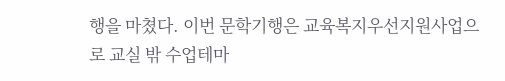행을 마쳤다. 이번 문학기행은 교육복지우선지원사업으로 교실 밖 수업테마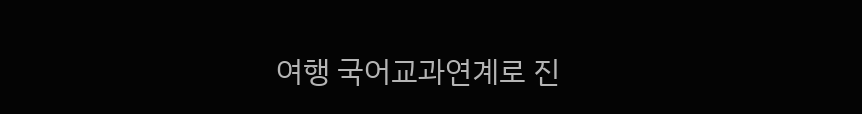여행 국어교과연계로 진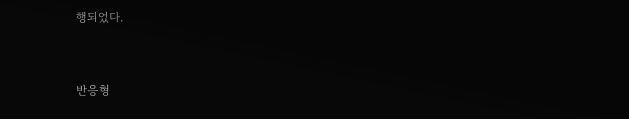행되었다.


반응형